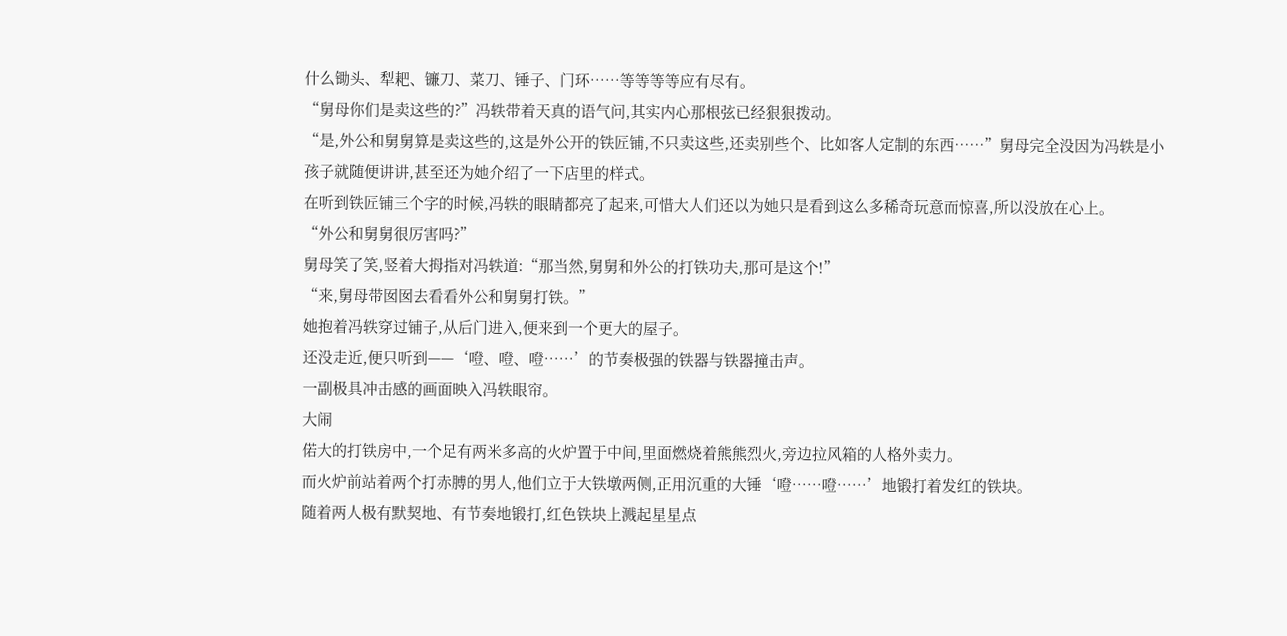什么锄头、犁耙、镰刀、菜刀、锤子、门环……等等等等应有尽有。
“舅母你们是卖这些的?”冯轶带着天真的语气问,其实内心那根弦已经狠狠拨动。
“是,外公和舅舅算是卖这些的,这是外公开的铁匠铺,不只卖这些,还卖别些个、比如客人定制的东西……”舅母完全没因为冯轶是小孩子就随便讲讲,甚至还为她介绍了一下店里的样式。
在听到铁匠铺三个字的时候,冯轶的眼睛都亮了起来,可惜大人们还以为她只是看到这么多稀奇玩意而惊喜,所以没放在心上。
“外公和舅舅很厉害吗?”
舅母笑了笑,竖着大拇指对冯轶道:“那当然,舅舅和外公的打铁功夫,那可是这个!”
“来,舅母带囡囡去看看外公和舅舅打铁。”
她抱着冯轶穿过铺子,从后门进入,便来到一个更大的屋子。
还没走近,便只听到——‘噔、噔、噔……’的节奏极强的铁器与铁器撞击声。
一副极具冲击感的画面映入冯轶眼帘。
大闹
偌大的打铁房中,一个足有两米多高的火炉置于中间,里面燃烧着熊熊烈火,旁边拉风箱的人格外卖力。
而火炉前站着两个打赤膊的男人,他们立于大铁墩两侧,正用沉重的大锤‘噔……噔……’地锻打着发红的铁块。
随着两人极有默契地、有节奏地锻打,红色铁块上溅起星星点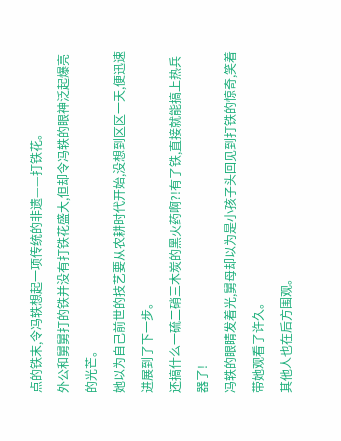点的铁末,令冯轶想起一项传统的非遗——打铁花。
外公和舅舅打的铁并没有打铁花盛大,但却令冯轶的眼神泛起爆亮的光芒。
她以为自己前世的技艺要从农耕时代开始,没想到区区一天,便迅速进展到了下一步。
还搞什么一硫二硝三木炭的黑火药啊?!有了铁,直接就能搞上热兵器了!
冯轶的眼睛发着光,舅母却以为是小孩子头回见到打铁的惊奇,笑着带她观看了许久。
其他人也在后方围观。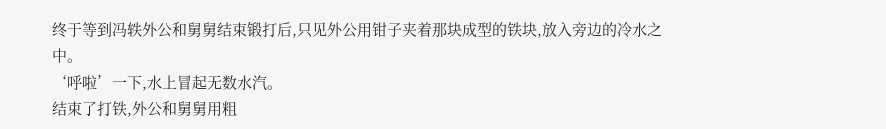终于等到冯轶外公和舅舅结束锻打后,只见外公用钳子夹着那块成型的铁块,放入旁边的冷水之中。
‘呼啦’一下,水上冒起无数水汽。
结束了打铁,外公和舅舅用粗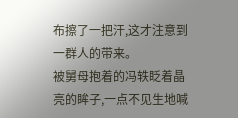布擦了一把汗,这才注意到一群人的带来。
被舅母抱着的冯轶眨着晶亮的眸子,一点不见生地喊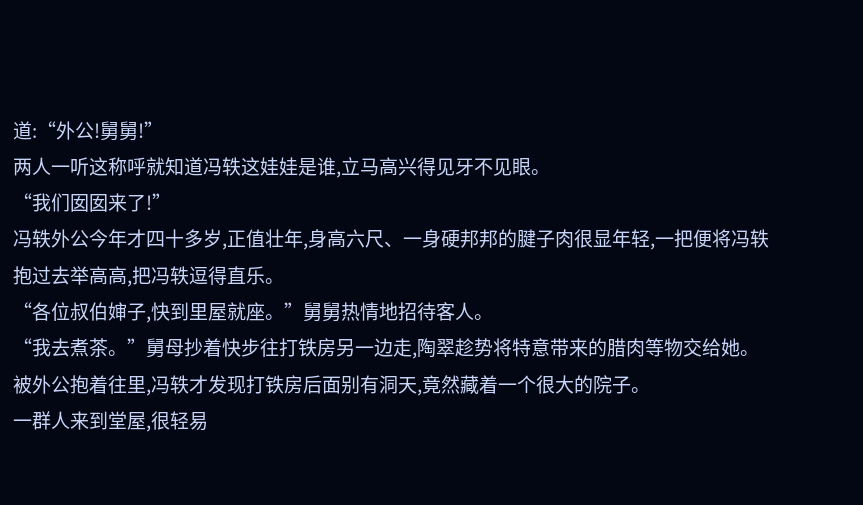道:“外公!舅舅!”
两人一听这称呼就知道冯轶这娃娃是谁,立马高兴得见牙不见眼。
“我们囡囡来了!”
冯轶外公今年才四十多岁,正值壮年,身高六尺、一身硬邦邦的腱子肉很显年轻,一把便将冯轶抱过去举高高,把冯轶逗得直乐。
“各位叔伯婶子,快到里屋就座。”舅舅热情地招待客人。
“我去煮茶。”舅母抄着快步往打铁房另一边走,陶翠趁势将特意带来的腊肉等物交给她。
被外公抱着往里,冯轶才发现打铁房后面别有洞天,竟然藏着一个很大的院子。
一群人来到堂屋,很轻易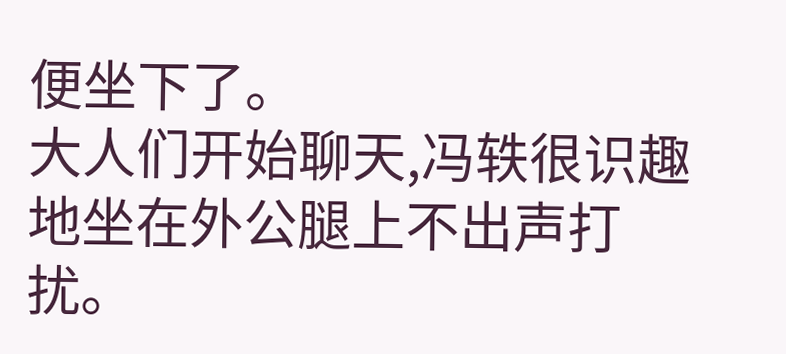便坐下了。
大人们开始聊天,冯轶很识趣地坐在外公腿上不出声打扰。